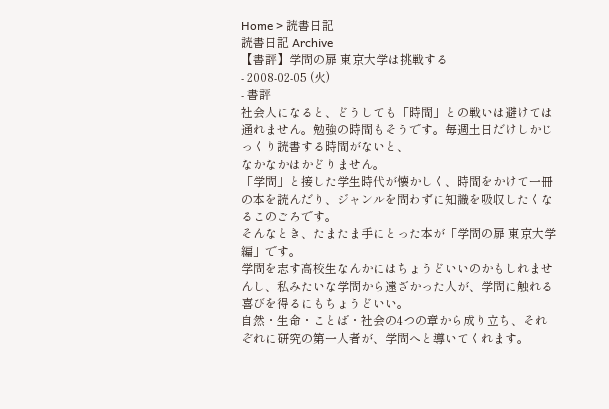Home > 読書日記
読書日記 Archive
【書評】学問の扉 東京大学は挑戦する
- 2008-02-05 (火)
- 書評
社会人になると、どうしても「時間」との戦いは避けては通れません。勉強の時間もそうです。毎週土日だけしかじっくり読書する時間がないと、
なかなかはかどりません。
「学問」と接した学生時代が懐かしく、時間をかけて一冊の本を読んだり、ジャンルを問わずに知識を吸収したくなるこのごろです。
そんなとき、たまたま手にとった本が「学問の扉 東京大学編」です。
学問を志す高校生なんかにはちょうどいいのかもしれませんし、私みたいな学問から遠ざかった人が、学問に触れる喜びを得るにもちょうどいい。
自然・生命・ことば・社会の4つの章から成り立ち、それぞれに研究の第一人者が、学問へと導いてくれます。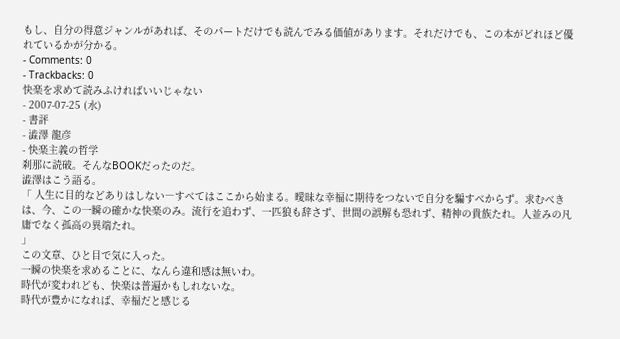もし、自分の得意ジャンルがあれば、そのパートだけでも読んでみる価値があります。それだけでも、この本がどれほど優れているかが分かる。
- Comments: 0
- Trackbacks: 0
快楽を求めて読みふければいいじゃない
- 2007-07-25 (水)
- 書評
- 澁澤 龍彦
- 快楽主義の哲学
刹那に読破。そんなBOOKだったのだ。
澁澤はこう語る。
「 人生に目的などありはしない―すべてはここから始まる。曖昧な幸福に期待をつないで自分を騙すべからず。求むべきは、今、この一瞬の確かな快楽のみ。流行を追わず、一匹狼も辞さず、世間の誤解も恐れず、精神の貴族たれ。人並みの凡庸でなく孤高の異端たれ。
」
この文章、ひと目で気に入った。
一瞬の快楽を求めることに、なんら違和感は無いわ。
時代が変われども、快楽は普遍かもしれないな。
時代が豊かになれば、幸福だと感じる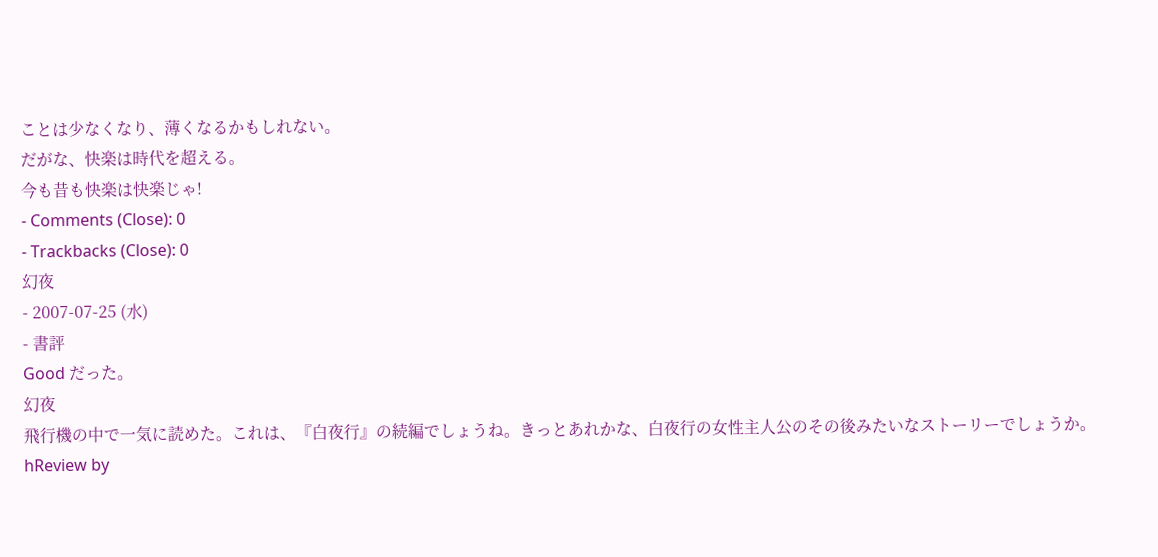ことは少なくなり、薄くなるかもしれない。
だがな、快楽は時代を超える。
今も昔も快楽は快楽じゃ!
- Comments (Close): 0
- Trackbacks (Close): 0
幻夜
- 2007-07-25 (水)
- 書評
Good だった。
幻夜
飛行機の中で一気に読めた。これは、『白夜行』の続編でしょうね。きっとあれかな、白夜行の女性主人公のその後みたいなストーリーでしょうか。
hReview by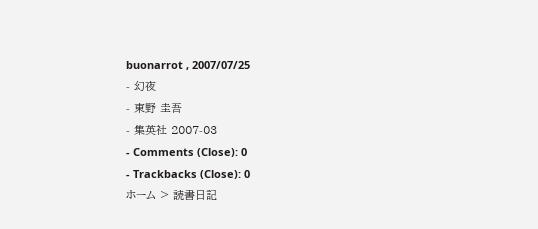buonarrot , 2007/07/25
- 幻夜
- 東野 圭吾
- 集英社 2007-03
- Comments (Close): 0
- Trackbacks (Close): 0
ホーム > 読書日記